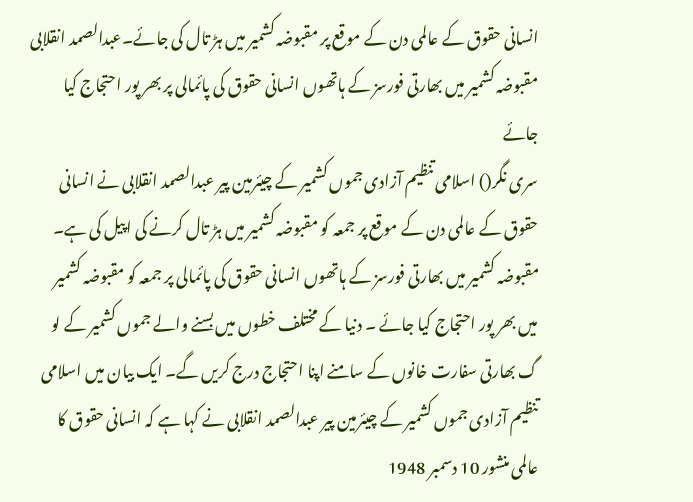انسانی حقوق کے عالمی دن کے موقع پر مقبوضہ کشمیر میں ہڑ تال کی جائے۔عبدالصمد انقلابی مقبوضہ کشمیر میں بھارتی فورسز کے ہاتھوں انسانی حقوق کی پائمالی پر بھر پور احتجاج کیا جائے
سری نگر() اسلامی تنظیم آزادی جموں کشمیر کے چیئرمین پیر عبدالصمد انقلابی نے انسانی حقوق کے عالمی دن کے موقع پر جمعہ کو مقبوضہ کشمیر میں ہڑ تال کرنے کی اپیل کی ہے۔ مقبوضہ کشمیر میں بھارتی فورسز کے ہاتھوں انسانی حقوق کی پائمالی پر جمعہ کو مقبوضہ کشمیر میں بھر پور احتجاج کیا جائے ۔ دنیا کے مختلف خطوں میں بسنے والے جموں کشمیر کے لو گ بھارتی سفارت خانوں کے سامنے اپنا احتجاج درج کریں گے۔ ایک بیان میں اسلامی تنظیم آزادی جموں کشمیر کے چیئرمین پیر عبدالصمد انقلابی نے کہا ہے کہ انسانی حقوق کا عالمی منشور 10 دسمبر 1948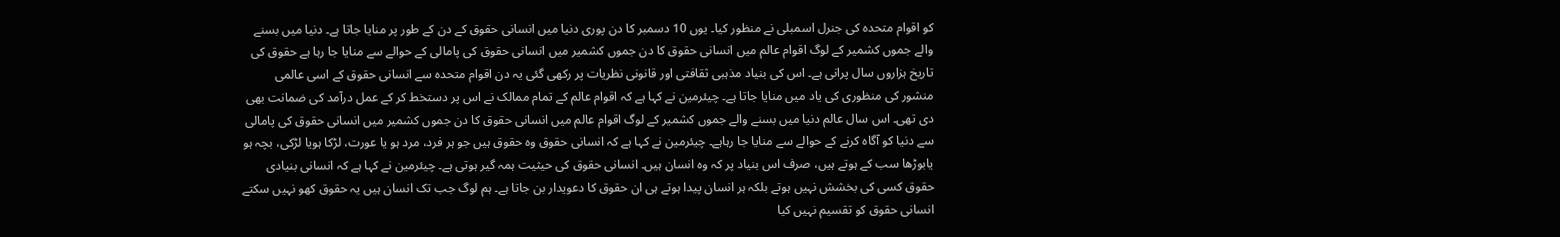کو اقوام متحدہ کی جنرل اسمبلی نے منظور کیا۔ یوں 10 دسمبر کا دن پوری دنیا میں انسانی حقوق کے دن کے طور پر منایا جاتا ہے۔ دنیا میں بسنے والے جموں کشمیر کے لوگ اقوام عالم میں انسانی حقوق کا دن جموں کشمیر میں انسانی حقوق کی پامالی کے حوالے سے منایا جا رہا ہے حقوق کی تاریخ ہزاروں سال پرانی ہے۔ اس کی بنیاد مذہبی ثقافتی اور قانونی نظریات پر رکھی گئی یہ دن اقوام متحدہ سے انسانی حقوق کے اسی عالمی منشور کی منظوری کی یاد میں منایا جاتا ہے۔ چیئرمین نے کہا ہے کہ اقوام عالم کے تمام ممالک نے اس پر دستخط کر کے عمل درآمد کی ضمانت بھی دی تھی۔ اس سال عالم دنیا میں بسنے والے جموں کشمیر کے لوگ اقوام عالم میں انسانی حقوق کا دن جموں کشمیر میں انسانی حقوق کی پامالی سے دنیا کو آگاہ کرنے کے حوالے سے منایا جا رہاہے۔ چیئرمین نے کہا ہے کہ انسانی حقوق وہ حقوق ہیں جو ہر فرد، مرد ہو یا عورت، لڑکا ہویا لڑکی، بچہ ہو یابوڑھا سب کے ہوتے ہیں، صرف اس بنیاد پر کہ وہ انسان ہیں۔ انسانی حقوق کی حیثیت ہمہ گیر ہوتی ہے۔ چیئرمین نے کہا ہے کہ انسانی بنیادی حقوق کسی کی بخشش نہیں ہوتے بلکہ ہر انسان پیدا ہوتے ہی ان حقوق کا دعویدار بن جاتا ہے۔ ہم لوگ جب تک انسان ہیں یہ حقوق کھو نہیں سکتے انسانی حقوق کو تقسیم نہیں کیا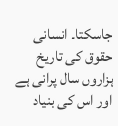جاسکتا۔ انسانی حقوق کی تاریخ ہزاروں سال پرانی ہے اور اس کی بنیاد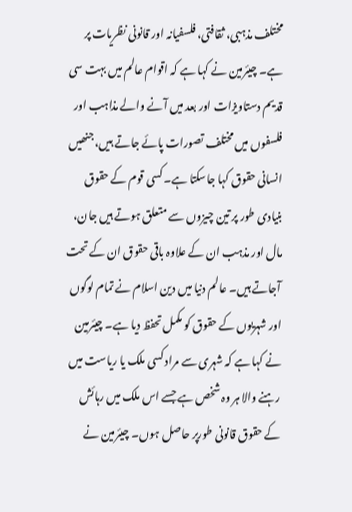مختلف مذہبی، ثقافتی، فلسفیانہ اور قانونی نظریات پر ہے۔ چیئرمین نے کہا ہے کہ اقوام عالم میں بہت سی قدیم دستاویزات اور بعد میں آنے والے مذاہب اور فلسفوں میں مختلف تصورات پائے جاتے ہیں، جنھیں انسانی حقوق کہا جاسکتا ہے۔ کسی قوم کے حقوق بنیادی طور پر تین چیزوں سے متعلق ہوتے ہیں جان، مال اور مذہب ان کے علاوہ باقی حقوق ان کے تحت آجاتے ہیں۔ عالم دنیا میں دین اسلام نے تمام لوگوں اور شہریوں کے حقوق کو مکمل تحفظ دیا ہے۔ چیئرمین نے کہا ہے کہ شہری سے مراد کسی ملک یا ریاست میں رہنے والا ہر وہ شخص ہے جسے اس ملک میں رہائش کے حقوق قانونی طورپر حاصل ہوں۔ چیئرمین نے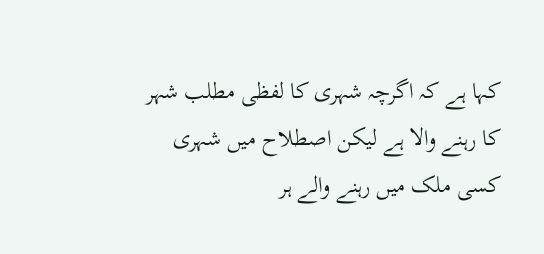کہا ہے کہ اگرچہ شہری کا لفظی مطلب شہر کا رہنے والا ہے لیکن اصطلاح میں شہری کسی ملک میں رہنے والے ہر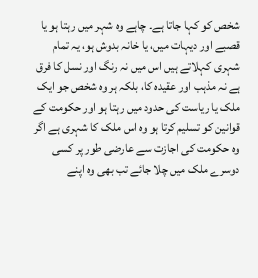شخص کو کہا جاتا ہے۔ چاہے وہ شہر میں رہتا ہو یا قصبے اور دیہات میں، یا خانہ بدوش ہو، یہ تمام شہری کہلاتے ہیں اس میں نہ رنگ اور نسل کا فرق ہے نہ مذہب اور عقیدہ کا، بلکہ ہر وہ شخص جو ایک ملک یا ریاست کی حدود میں رہتا ہو اور حکومت کے قوانین کو تسلیم کرتا ہو وہ اس ملک کا شہری ہے اگر وہ حکومت کی اجازت سے عارضی طور پر کسی دوسرے ملک میں چلا جائے تب بھی وہ اپنے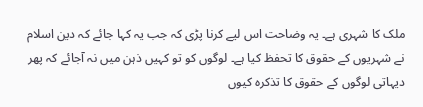ملک کا شہری ہے۔ یہ وضاحت اس لیے کرنا پڑی کہ جب یہ کہا جائے کہ دین اسلام نے شہریوں کے حقوق کا تحفظ کیا ہے۔ لوگوں کو تو کہیں ذہن میں نہ آجائے کہ پھر دیہاتی لوگوں کے حقوق کا تذکرہ کیوں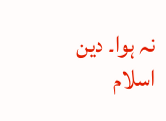نہ ہوا۔ دین اسلام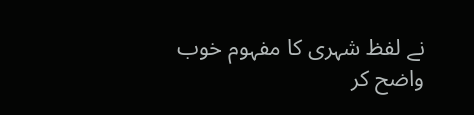نے لفظ شہری کا مفہوم خوب واضح کر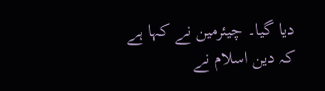دیا گیا۔ چیئرمین نے کہا ہے کہ دین اسلام نے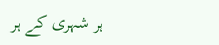ہر شہری کے ہر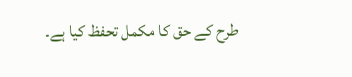طرح کے حق کا مکمل تحفظ کیا ہے۔